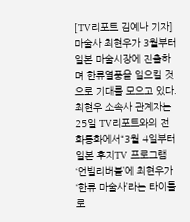[TV리포트 김예나 기자] 마술사 최현우가 3월부터 일본 마술시장에 진출하며 한류열풍을 일으킬 것으로 기대를 모으고 있다.
최현우 소속사 관계자는 25일 TV리포트와의 전화통화에서“3월 4일부터 일본 후지TV 프로그램 ‘언빌리버블’에 최현우가 ‘한류 마술사’라는 타이틀로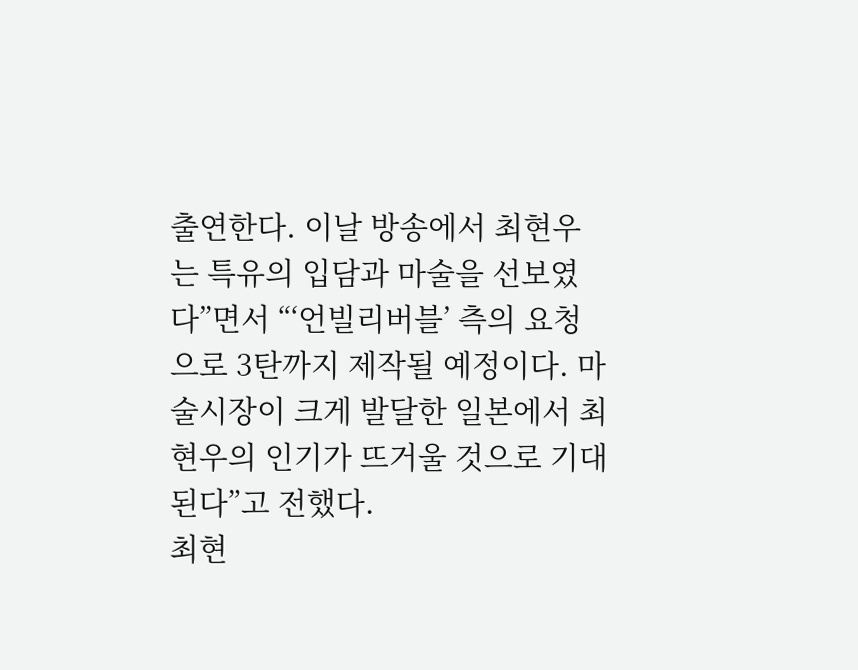출연한다. 이날 방송에서 최현우는 특유의 입담과 마술을 선보였다”면서 “‘언빌리버블’ 측의 요청으로 3탄까지 제작될 예정이다. 마술시장이 크게 발달한 일본에서 최현우의 인기가 뜨거울 것으로 기대된다”고 전했다.
최현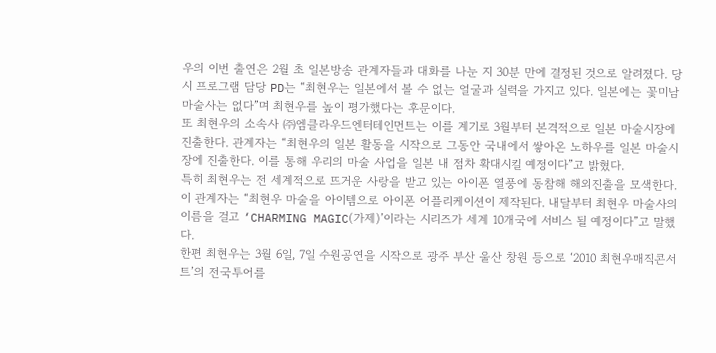우의 이번 출연은 2월 초 일본방송 관계자들과 대화를 나눈 지 30분 만에 결정된 것으로 알려졌다. 당시 프로그램 담당 PD는 “최현우는 일본에서 볼 수 없는 얼굴과 실력을 가지고 있다. 일본에는 꽃미남 마술사는 없다”며 최현우를 높이 평가했다는 후문이다.
또 최현우의 소속사 ㈜엠클라우드엔터테인먼트는 이를 계기로 3월부터 본격적으로 일본 마술시장에 진출한다. 관계자는 “최현우의 일본 활동을 시작으로 그동안 국내에서 쌓아온 노하우를 일본 마술시장에 진출한다. 이를 통해 우리의 마술 사업을 일본 내 점차 확대시킬 예정이다”고 밝혔다.
특히 최현우는 전 세계적으로 뜨거운 사랑을 받고 있는 아이폰 열풍에 동참해 해외진출을 모색한다. 이 관계자는 “최현우 마술을 아이템으로 아이폰 어플리케이션이 제작된다. 내달부터 최현우 마술사의 이름을 걸고 ‘CHARMING MAGIC(가제)’이라는 시리즈가 세계 10개국에 서비스 될 예정이다”고 말했다.
한편 최현우는 3월 6일, 7일 수원공연을 시작으로 광주 부산 울산 창원 등으로 ‘2010 최현우매직콘서트’의 전국투어를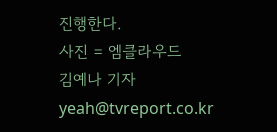진행한다.
사진 = 엠클라우드
김예나 기자 yeah@tvreport.co.kr